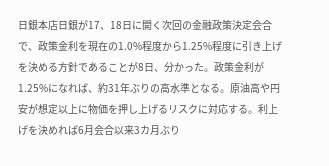日銀本店日銀が17、18日に開く次回の金融政策決定会合で、政策金利を現在の1.0%程度から1.25%程度に引き上げを決める方針であることが8日、分かった。政策金利が1.25%になれば、約31年ぶりの高水準となる。原油高や円安が想定以上に物価を押し上げるリスクに対応する。利上げを決めれば6月会合以来3カ月ぶり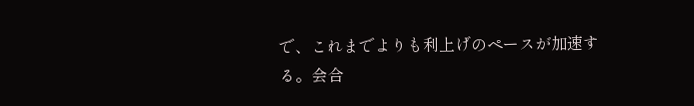で、これまでよりも利上げのペースが加速する。会合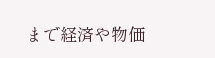まで経済や物価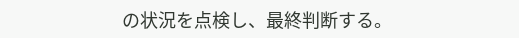の状況を点検し、最終判断する。